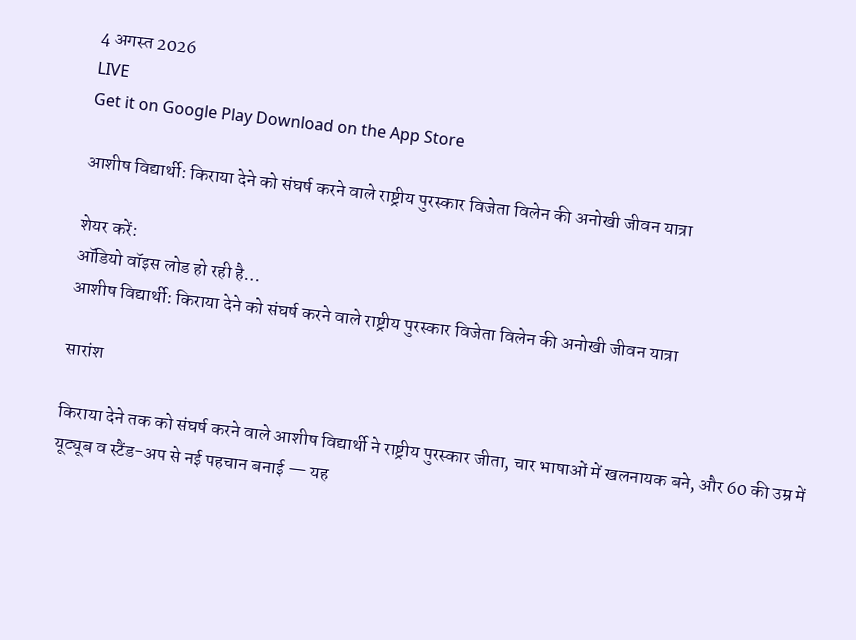4 अगस्त 2026
LIVE
Get it on Google Play Download on the App Store

आशीष विद्यार्थी: किराया देने को संघर्ष करने वाले राष्ट्रीय पुरस्कार विजेता विलेन की अनोखी जीवन यात्रा

शेयर करें:
ऑडियो वॉइस लोड हो रही है…
आशीष विद्यार्थी: किराया देने को संघर्ष करने वाले राष्ट्रीय पुरस्कार विजेता विलेन की अनोखी जीवन यात्रा

सारांश

किराया देने तक को संघर्ष करने वाले आशीष विद्यार्थी ने राष्ट्रीय पुरस्कार जीता, चार भाषाओं में खलनायक बने, और 60 की उम्र में यूट्यूब व स्टैंड-अप से नई पहचान बनाई — यह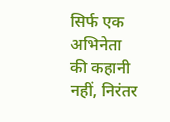सिर्फ एक अभिनेता की कहानी नहीं, निरंतर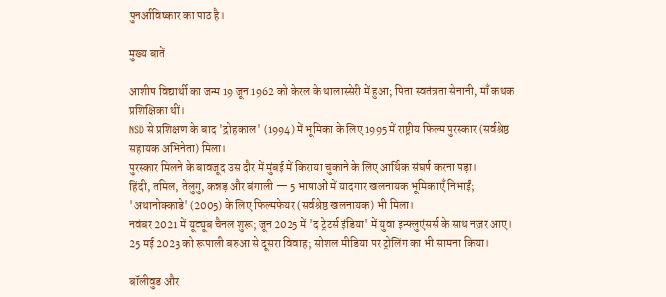पुनर्आविष्कार का पाठ है।

मुख्य बातें

आशीष विद्यार्थी का जन्म 19 जून 1962 को केरल के थालास्सेरी में हुआ; पिता स्वतंत्रता सेनानी, माँ कथक प्रशिक्षिका थीं।
NSD से प्रशिक्षण के बाद 'द्रोहकाल' (1994) में भूमिका के लिए 1995 में राष्ट्रीय फिल्म पुरस्कार (सर्वश्रेष्ठ सहायक अभिनेता) मिला।
पुरस्कार मिलने के बावजूद उस दौर में मुंबई में किराया चुकाने के लिए आर्थिक संघर्ष करना पड़ा।
हिंदी, तमिल, तेलुगु, कन्नड़ और बंगाली — 5 भाषाओं में यादगार खलनायक भूमिकाएँ निभाईं; 'अथानोक्काडे' (2005) के लिए फिल्मफेयर (सर्वश्रेष्ठ खलनायक) भी मिला।
नवंबर 2021 में यूट्यूब चैनल शुरू; जून 2025 में 'द ट्रेटर्स इंडिया' में युवा इन्फ्लुएंसर्स के साथ नज़र आए।
25 मई 2023 को रूपाली बरुआ से दूसरा विवाह; सोशल मीडिया पर ट्रोलिंग का भी सामना किया।

बॉलीवुड और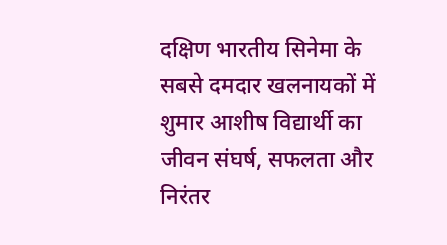दक्षिण भारतीय सिनेमा के सबसे दमदार खलनायकों में शुमार आशीष विद्यार्थी का जीवन संघर्ष, सफलता और निरंतर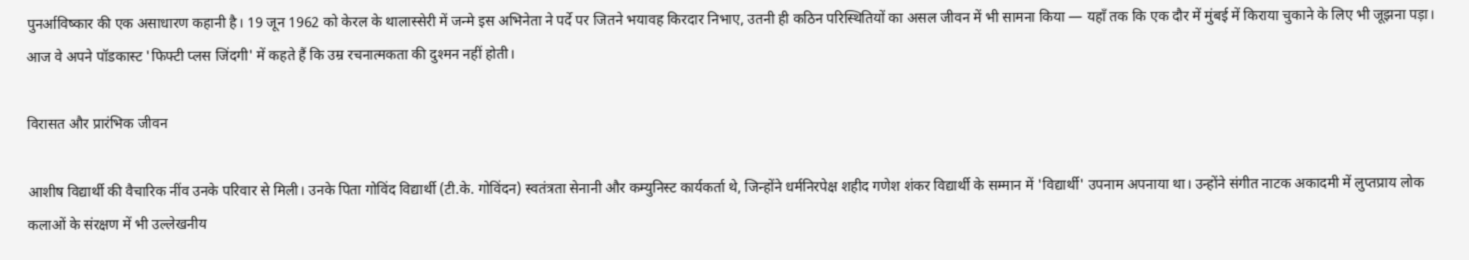पुनर्आविष्कार की एक असाधारण कहानी है। 19 जून 1962 को केरल के थालास्सेरी में जन्मे इस अभिनेता ने पर्दे पर जितने भयावह किरदार निभाए, उतनी ही कठिन परिस्थितियों का असल जीवन में भी सामना किया — यहाँ तक कि एक दौर में मुंबई में किराया चुकाने के लिए भी जूझना पड़ा। आज वे अपने पॉडकास्ट 'फिफ्टी प्लस जिंदगी' में कहते हैं कि उम्र रचनात्मकता की दुश्मन नहीं होती।

विरासत और प्रारंभिक जीवन

आशीष विद्यार्थी की वैचारिक नींव उनके परिवार से मिली। उनके पिता गोविंद विद्यार्थी (टी.के. गोविंदन) स्वतंत्रता सेनानी और कम्युनिस्ट कार्यकर्ता थे, जिन्होंने धर्मनिरपेक्ष शहीद गणेश शंकर विद्यार्थी के सम्मान में 'विद्यार्थी' उपनाम अपनाया था। उन्होंने संगीत नाटक अकादमी में लुप्तप्राय लोक कलाओं के संरक्षण में भी उल्लेखनीय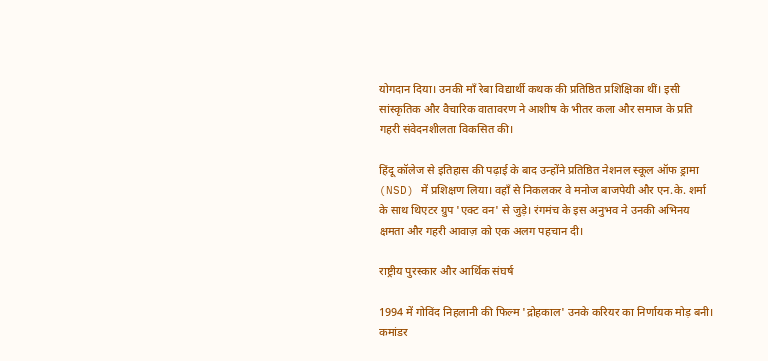योगदान दिया। उनकी माँ रेबा विद्यार्थी कथक की प्रतिष्ठित प्रशिक्षिका थीं। इसी सांस्कृतिक और वैचारिक वातावरण ने आशीष के भीतर कला और समाज के प्रति गहरी संवेदनशीलता विकसित की।

हिंदू कॉलेज से इतिहास की पढ़ाई के बाद उन्होंने प्रतिष्ठित नेशनल स्कूल ऑफ ड्रामा (NSD) में प्रशिक्षण लिया। वहाँ से निकलकर वे मनोज बाजपेयी और एन.के. शर्मा के साथ थिएटर ग्रुप 'एक्ट वन' से जुड़े। रंगमंच के इस अनुभव ने उनकी अभिनय क्षमता और गहरी आवाज़ को एक अलग पहचान दी।

राष्ट्रीय पुरस्कार और आर्थिक संघर्ष

1994 में गोविंद निहलानी की फिल्म 'द्रोहकाल' उनके करियर का निर्णायक मोड़ बनी। कमांडर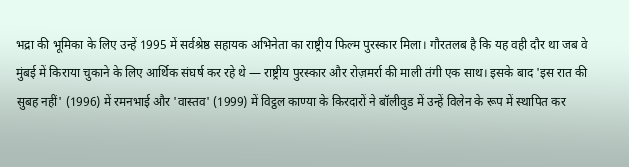भद्रा की भूमिका के लिए उन्हें 1995 में सर्वश्रेष्ठ सहायक अभिनेता का राष्ट्रीय फिल्म पुरस्कार मिला। गौरतलब है कि यह वही दौर था जब वे मुंबई में किराया चुकाने के लिए आर्थिक संघर्ष कर रहे थे — राष्ट्रीय पुरस्कार और रोज़मर्रा की माली तंगी एक साथ। इसके बाद 'इस रात की सुबह नहीं' (1996) में रमनभाई और 'वास्तव' (1999) में विट्ठल काण्या के किरदारों ने बॉलीवुड में उन्हें विलेन के रूप में स्थापित कर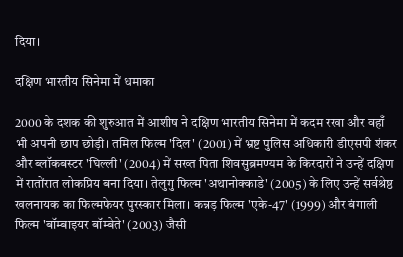दिया।

दक्षिण भारतीय सिनेमा में धमाका

2000 के दशक की शुरुआत में आशीष ने दक्षिण भारतीय सिनेमा में कदम रखा और वहाँ भी अपनी छाप छोड़ी। तमिल फिल्म 'दिल' (2001) में भ्रष्ट पुलिस अधिकारी डीएसपी शंकर और ब्लॉकबस्टर 'घिल्ली' (2004) में सख्त पिता शिवसुब्रमण्यम के किरदारों ने उन्हें दक्षिण में रातोंरात लोकप्रिय बना दिया। तेलुगु फिल्म 'अथानोक्काडे' (2005) के लिए उन्हें सर्वश्रेष्ठ खलनायक का फिल्मफेयर पुरस्कार मिला। कन्नड़ फिल्म 'एके-47' (1999) और बंगाली फिल्म 'बॉम्बाइयर बॉम्बेते' (2003) जैसी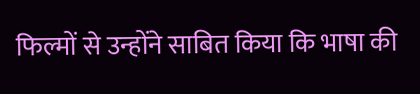फिल्मों से उन्होंने साबित किया कि भाषा की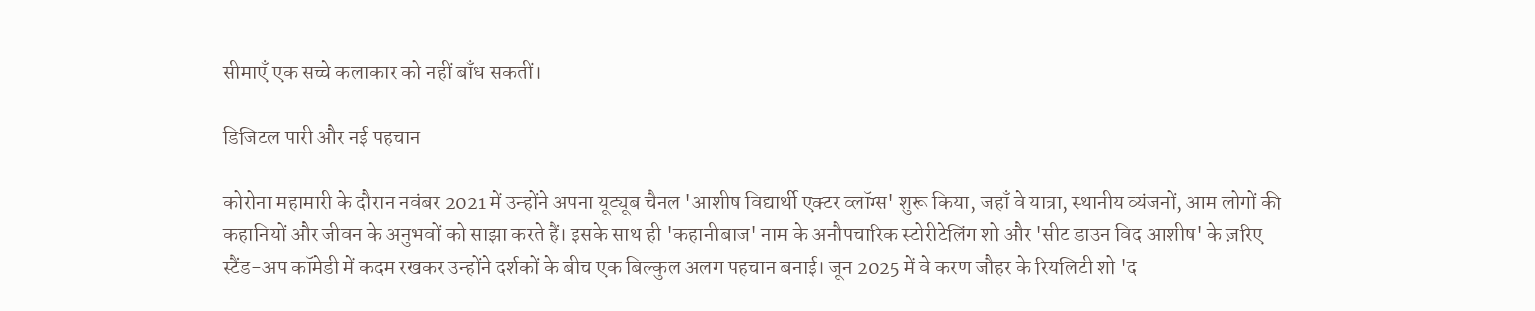सीमाएँ एक सच्चे कलाकार को नहीं बाँध सकतीं।

डिजिटल पारी और नई पहचान

कोरोना महामारी के दौरान नवंबर 2021 में उन्होंने अपना यूट्यूब चैनल 'आशीष विद्यार्थी एक्टर व्लॉग्स' शुरू किया, जहाँ वे यात्रा, स्थानीय व्यंजनों, आम लोगों की कहानियों और जीवन के अनुभवों को साझा करते हैं। इसके साथ ही 'कहानीबाज' नाम के अनौपचारिक स्टोरीटेलिंग शो और 'सीट डाउन विद आशीष' के ज़रिए स्टैंड-अप कॉमेडी में कदम रखकर उन्होंने दर्शकों के बीच एक बिल्कुल अलग पहचान बनाई। जून 2025 में वे करण जौहर के रियलिटी शो 'द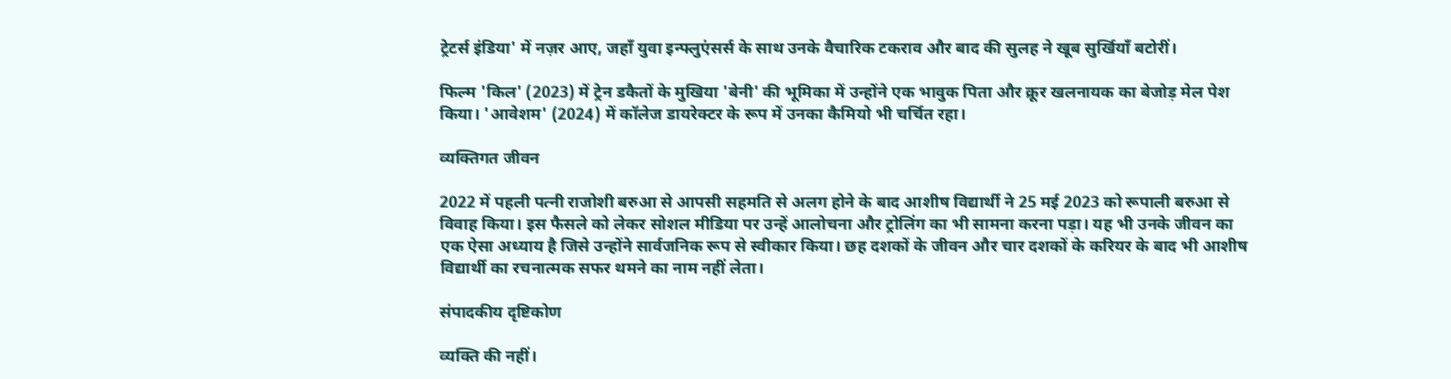ट्रेटर्स इंडिया' में नज़र आए, जहाँ युवा इन्फ्लुएंसर्स के साथ उनके वैचारिक टकराव और बाद की सुलह ने खूब सुर्खियाँ बटोरीं।

फिल्म 'किल' (2023) में ट्रेन डकैतों के मुखिया 'बेनी' की भूमिका में उन्होंने एक भावुक पिता और क्रूर खलनायक का बेजोड़ मेल पेश किया। 'आवेशम' (2024) में कॉलेज डायरेक्टर के रूप में उनका कैमियो भी चर्चित रहा।

व्यक्तिगत जीवन

2022 में पहली पत्नी राजोशी बरुआ से आपसी सहमति से अलग होने के बाद आशीष विद्यार्थी ने 25 मई 2023 को रूपाली बरुआ से विवाह किया। इस फैसले को लेकर सोशल मीडिया पर उन्हें आलोचना और ट्रोलिंग का भी सामना करना पड़ा। यह भी उनके जीवन का एक ऐसा अध्याय है जिसे उन्होंने सार्वजनिक रूप से स्वीकार किया। छह दशकों के जीवन और चार दशकों के करियर के बाद भी आशीष विद्यार्थी का रचनात्मक सफर थमने का नाम नहीं लेता।

संपादकीय दृष्टिकोण

व्यक्ति की नहीं।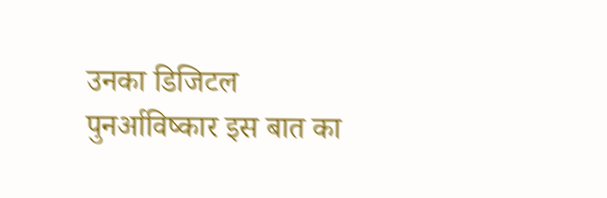उनका डिजिटल पुनर्आविष्कार इस बात का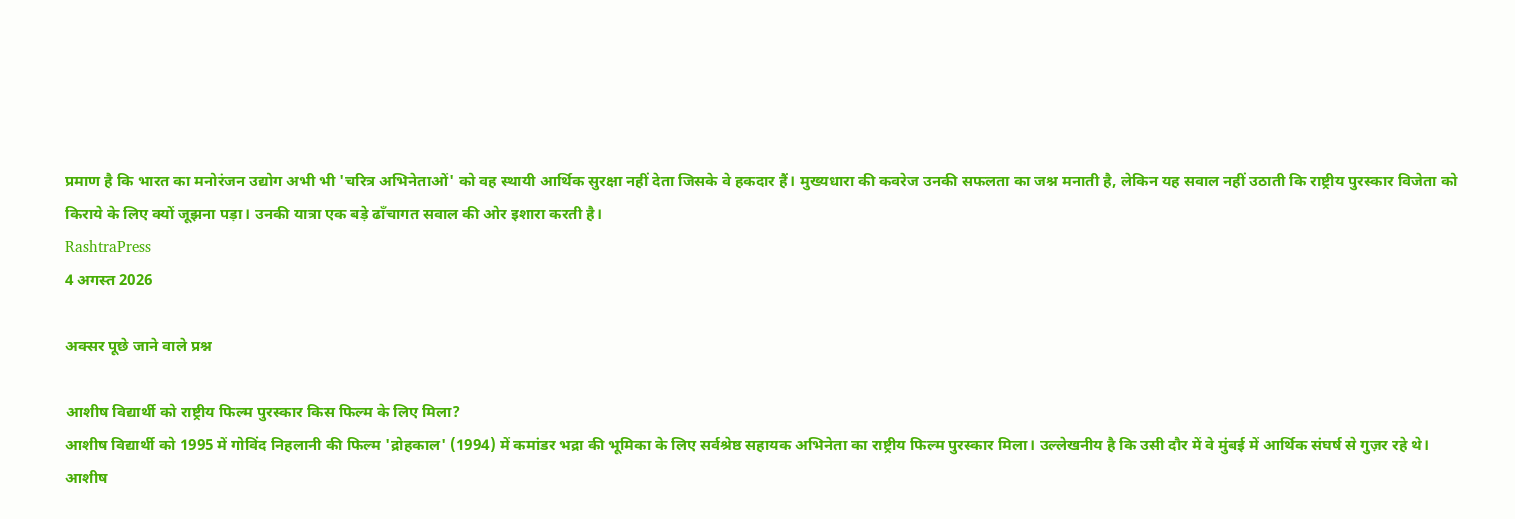प्रमाण है कि भारत का मनोरंजन उद्योग अभी भी 'चरित्र अभिनेताओं' को वह स्थायी आर्थिक सुरक्षा नहीं देता जिसके वे हकदार हैं। मुख्यधारा की कवरेज उनकी सफलता का जश्न मनाती है, लेकिन यह सवाल नहीं उठाती कि राष्ट्रीय पुरस्कार विजेता को किराये के लिए क्यों जूझना पड़ा। उनकी यात्रा एक बड़े ढाँचागत सवाल की ओर इशारा करती है।
RashtraPress
4 अगस्त 2026

अक्सर पूछे जाने वाले प्रश्न

आशीष विद्यार्थी को राष्ट्रीय फिल्म पुरस्कार किस फिल्म के लिए मिला?
आशीष विद्यार्थी को 1995 में गोविंद निहलानी की फिल्म 'द्रोहकाल' (1994) में कमांडर भद्रा की भूमिका के लिए सर्वश्रेष्ठ सहायक अभिनेता का राष्ट्रीय फिल्म पुरस्कार मिला। उल्लेखनीय है कि उसी दौर में वे मुंबई में आर्थिक संघर्ष से गुज़र रहे थे।
आशीष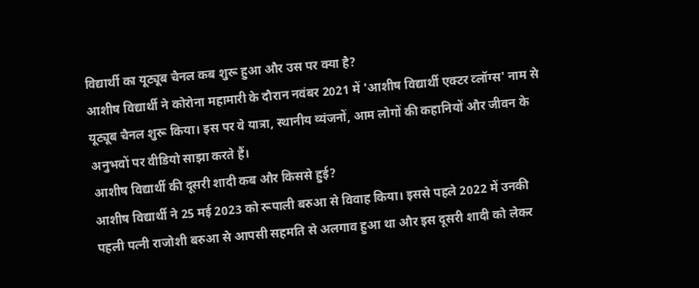विद्यार्थी का यूट्यूब चैनल कब शुरू हुआ और उस पर क्या है?
आशीष विद्यार्थी ने कोरोना महामारी के दौरान नवंबर 2021 में 'आशीष विद्यार्थी एक्टर व्लॉग्स' नाम से यूट्यूब चैनल शुरू किया। इस पर वे यात्रा, स्थानीय व्यंजनों, आम लोगों की कहानियों और जीवन के अनुभवों पर वीडियो साझा करते हैं।
आशीष विद्यार्थी की दूसरी शादी कब और किससे हुई?
आशीष विद्यार्थी ने 25 मई 2023 को रूपाली बरुआ से विवाह किया। इससे पहले 2022 में उनकी पहली पत्नी राजोशी बरुआ से आपसी सहमति से अलगाव हुआ था और इस दूसरी शादी को लेकर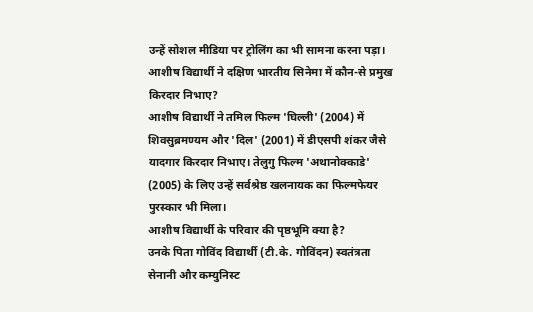उन्हें सोशल मीडिया पर ट्रोलिंग का भी सामना करना पड़ा।
आशीष विद्यार्थी ने दक्षिण भारतीय सिनेमा में कौन-से प्रमुख किरदार निभाए?
आशीष विद्यार्थी ने तमिल फिल्म 'घिल्ली' (2004) में शिवसुब्रमण्यम और 'दिल' (2001) में डीएसपी शंकर जैसे यादगार किरदार निभाए। तेलुगु फिल्म 'अथानोक्काडे' (2005) के लिए उन्हें सर्वश्रेष्ठ खलनायक का फिल्मफेयर पुरस्कार भी मिला।
आशीष विद्यार्थी के परिवार की पृष्ठभूमि क्या है?
उनके पिता गोविंद विद्यार्थी (टी.के. गोविंदन) स्वतंत्रता सेनानी और कम्युनिस्ट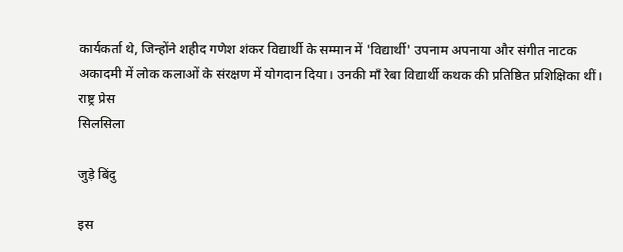कार्यकर्ता थे, जिन्होंने शहीद गणेश शंकर विद्यार्थी के सम्मान में 'विद्यार्थी' उपनाम अपनाया और संगीत नाटक अकादमी में लोक कलाओं के संरक्षण में योगदान दिया। उनकी माँ रेबा विद्यार्थी कथक की प्रतिष्ठित प्रशिक्षिका थीं।
राष्ट्र प्रेस
सिलसिला

जुड़े बिंदु

इस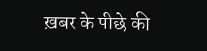ख़बर के पीछे की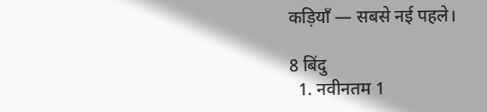कड़ियाँ — सबसे नई पहले।

8 बिंदु
  1. नवीनतम 1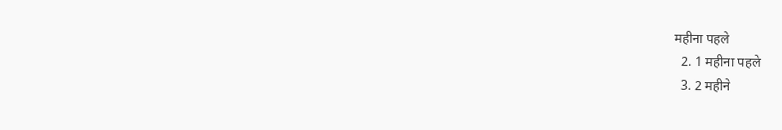महीना पहले
  2. 1 महीना पहले
  3. 2 महीने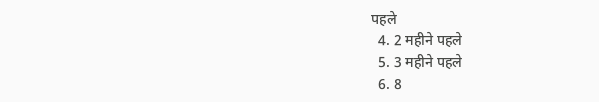पहले
  4. 2 महीने पहले
  5. 3 महीने पहले
  6. 8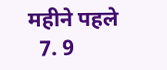महीने पहले
  7. 9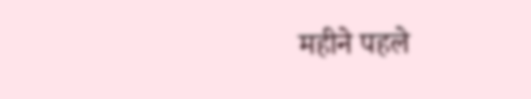महीने पहले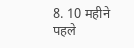8. 10 महीने पहले